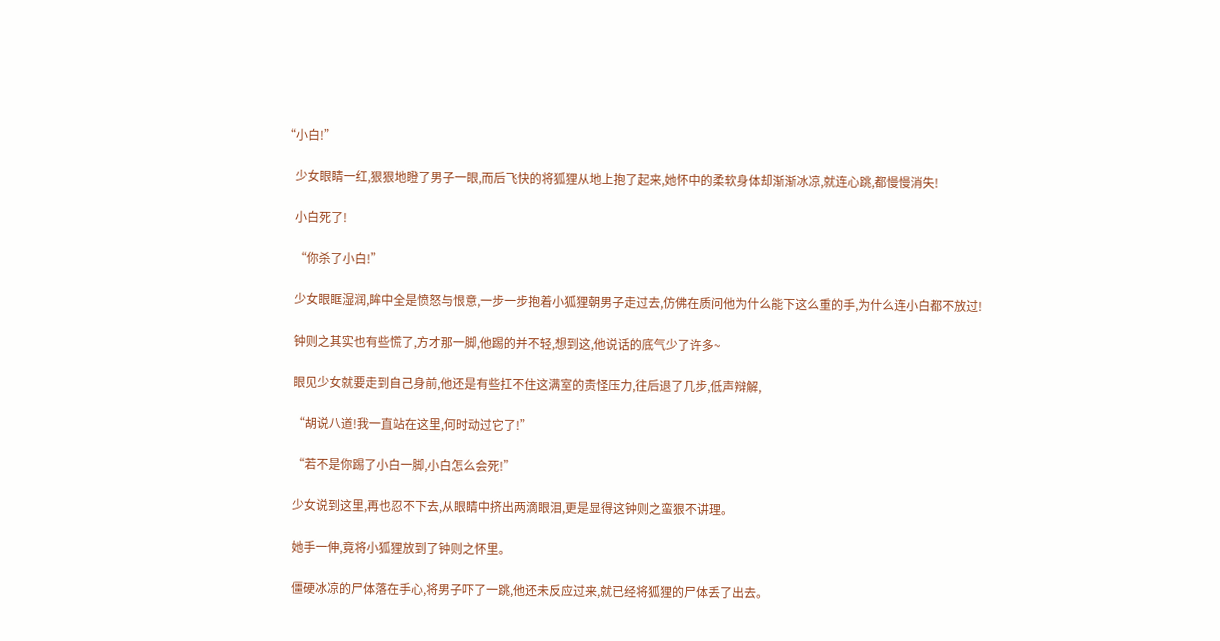“小白!”

    少女眼睛一红,狠狠地瞪了男子一眼,而后飞快的将狐狸从地上抱了起来,她怀中的柔软身体却渐渐冰凉,就连心跳,都慢慢消失!

    小白死了!

    “你杀了小白!”

    少女眼眶湿润,眸中全是愤怒与恨意,一步一步抱着小狐狸朝男子走过去,仿佛在质问他为什么能下这么重的手,为什么连小白都不放过!

    钟则之其实也有些慌了,方才那一脚,他踢的并不轻,想到这,他说话的底气少了许多~

    眼见少女就要走到自己身前,他还是有些扛不住这满室的责怪压力,往后退了几步,低声辩解,

    “胡说八道!我一直站在这里,何时动过它了!”

    “若不是你踢了小白一脚,小白怎么会死!”

    少女说到这里,再也忍不下去,从眼睛中挤出两滴眼泪,更是显得这钟则之蛮狠不讲理。

    她手一伸,竟将小狐狸放到了钟则之怀里。

    僵硬冰凉的尸体落在手心,将男子吓了一跳,他还未反应过来,就已经将狐狸的尸体丢了出去。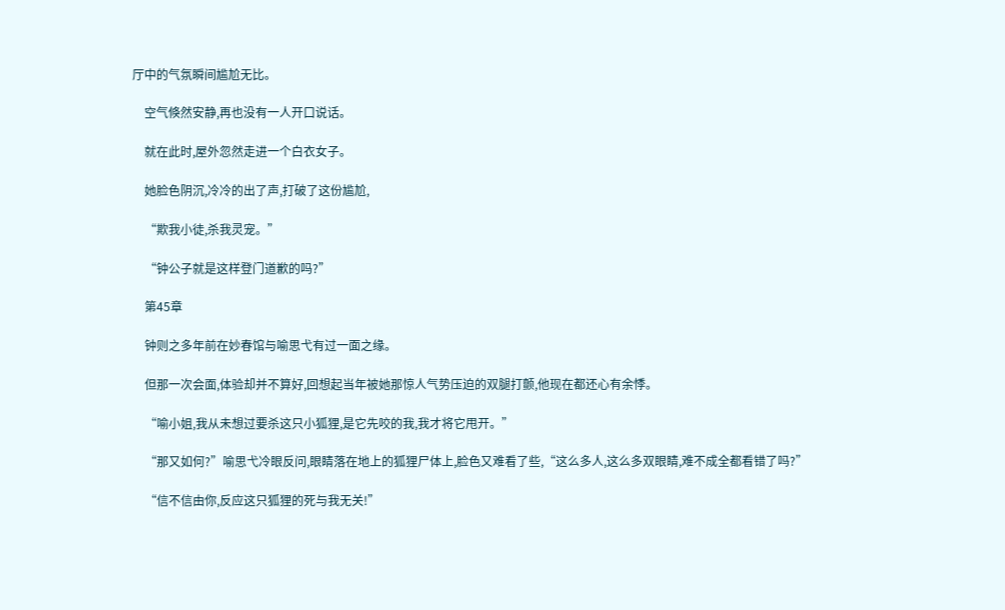厅中的气氛瞬间尴尬无比。

    空气倏然安静,再也没有一人开口说话。

    就在此时,屋外忽然走进一个白衣女子。

    她脸色阴沉,冷冷的出了声,打破了这份尴尬,

    “欺我小徒,杀我灵宠。”

    “钟公子就是这样登门道歉的吗?”

    第45章

    钟则之多年前在妙春馆与喻思弋有过一面之缘。

    但那一次会面,体验却并不算好,回想起当年被她那惊人气势压迫的双腿打颤,他现在都还心有余悸。

    “喻小姐,我从未想过要杀这只小狐狸,是它先咬的我,我才将它甩开。”

    “那又如何?”喻思弋冷眼反问,眼睛落在地上的狐狸尸体上,脸色又难看了些,“这么多人,这么多双眼睛,难不成全都看错了吗?”

    “信不信由你,反应这只狐狸的死与我无关!”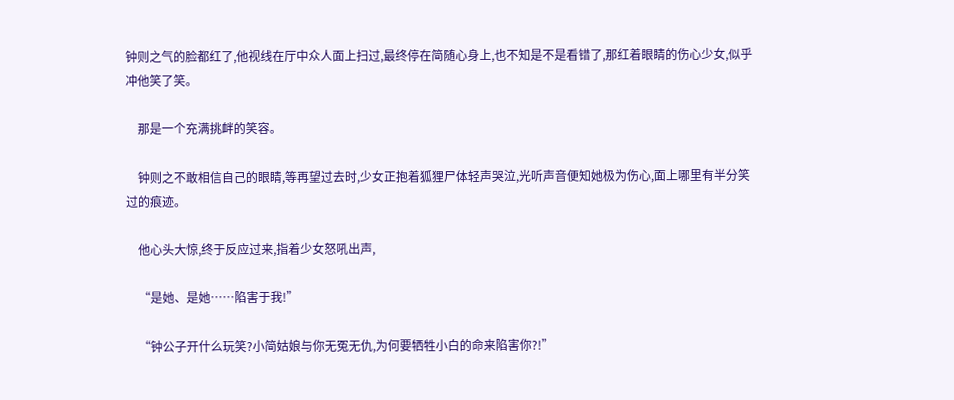钟则之气的脸都红了,他视线在厅中众人面上扫过,最终停在简随心身上,也不知是不是看错了,那红着眼睛的伤心少女,似乎冲他笑了笑。

    那是一个充满挑衅的笑容。

    钟则之不敢相信自己的眼睛,等再望过去时,少女正抱着狐狸尸体轻声哭泣,光听声音便知她极为伤心,面上哪里有半分笑过的痕迹。

    他心头大惊,终于反应过来,指着少女怒吼出声,

    “是她、是她……陷害于我!”

    “钟公子开什么玩笑?小简姑娘与你无冤无仇,为何要牺牲小白的命来陷害你?!”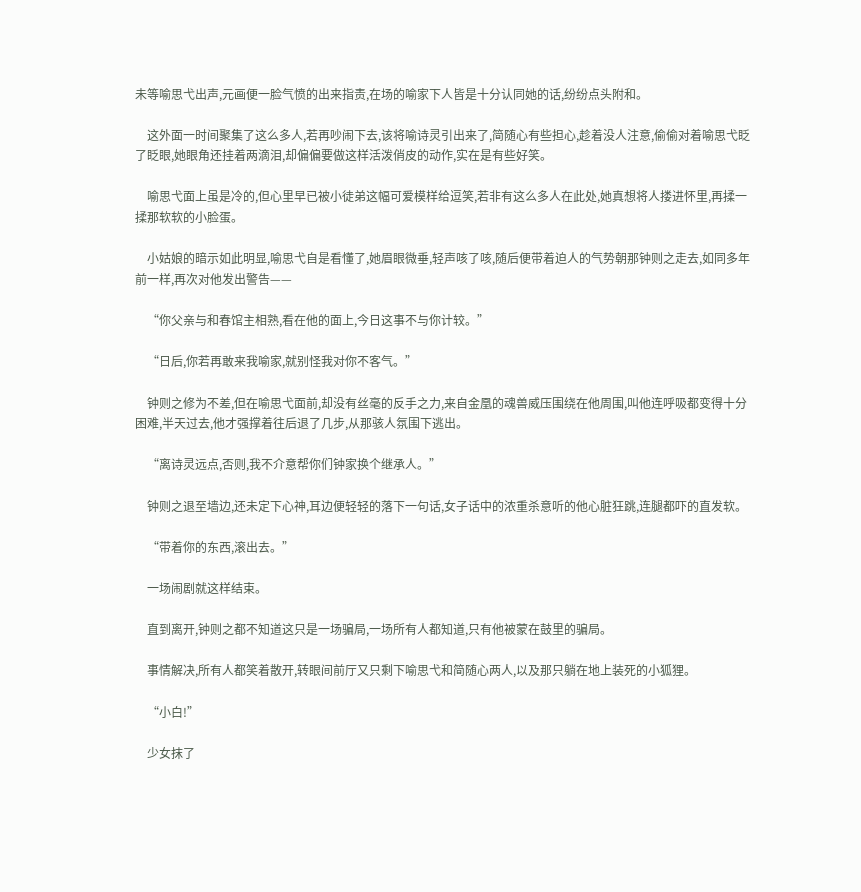未等喻思弋出声,元画便一脸气愤的出来指责,在场的喻家下人皆是十分认同她的话,纷纷点头附和。

    这外面一时间聚集了这么多人,若再吵闹下去,该将喻诗灵引出来了,简随心有些担心,趁着没人注意,偷偷对着喻思弋眨了眨眼,她眼角还挂着两滴泪,却偏偏要做这样活泼俏皮的动作,实在是有些好笑。

    喻思弋面上虽是冷的,但心里早已被小徒弟这幅可爱模样给逗笑,若非有这么多人在此处,她真想将人搂进怀里,再揉一揉那软软的小脸蛋。

    小姑娘的暗示如此明显,喻思弋自是看懂了,她眉眼微垂,轻声咳了咳,随后便带着迫人的气势朝那钟则之走去,如同多年前一样,再次对他发出警告——

    “你父亲与和春馆主相熟,看在他的面上,今日这事不与你计较。”

    “日后,你若再敢来我喻家,就别怪我对你不客气。”

    钟则之修为不差,但在喻思弋面前,却没有丝毫的反手之力,来自金凰的魂兽威压围绕在他周围,叫他连呼吸都变得十分困难,半天过去,他才强撑着往后退了几步,从那骇人氛围下逃出。

    “离诗灵远点,否则,我不介意帮你们钟家换个继承人。”

    钟则之退至墙边,还未定下心神,耳边便轻轻的落下一句话,女子话中的浓重杀意听的他心脏狂跳,连腿都吓的直发软。

    “带着你的东西,滚出去。”

    一场闹剧就这样结束。

    直到离开,钟则之都不知道这只是一场骗局,一场所有人都知道,只有他被蒙在鼓里的骗局。

    事情解决,所有人都笑着散开,转眼间前厅又只剩下喻思弋和简随心两人,以及那只躺在地上装死的小狐狸。

    “小白!”

    少女抹了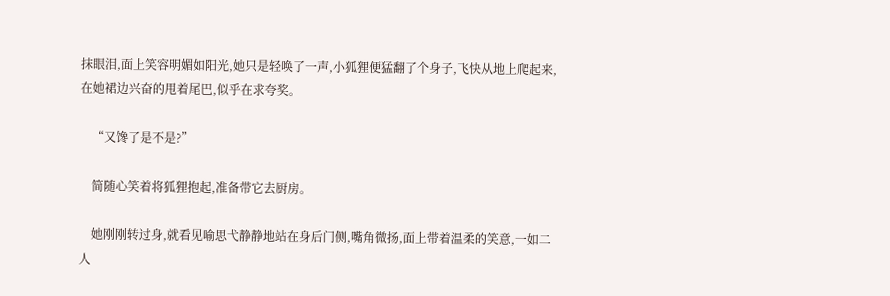抹眼泪,面上笑容明媚如阳光,她只是轻唤了一声,小狐狸便猛翻了个身子,飞快从地上爬起来,在她裙边兴奋的甩着尾巴,似乎在求夸奖。

    “又馋了是不是?”

    简随心笑着将狐狸抱起,准备带它去厨房。

    她刚刚转过身,就看见喻思弋静静地站在身后门侧,嘴角微扬,面上带着温柔的笑意,一如二人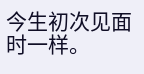今生初次见面时一样。